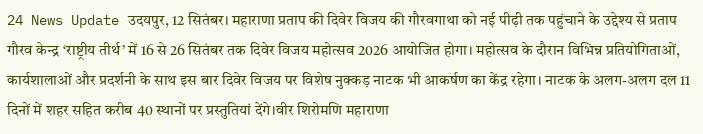24 News Update उदयपुर, 12 सितंबर। महाराणा प्रताप की दिवेर विजय की गौरवगाथा को नई पीढ़ी तक पहुंचाने के उद्देश्य से प्रताप गौरव केन्द्र ‘राष्ट्रीय तीर्थ’ में 16 से 26 सितंबर तक दिवेर विजय महोत्सव 2026 आयोजित होगा। महोत्सव के दौरान विभिन्न प्रतियोगिताओं, कार्यशालाओं और प्रदर्शनी के साथ इस बार दिवेर विजय पर विशेष नुक्कड़ नाटक भी आकर्षण का केंद्र रहेगा। नाटक के अलग-अलग दल 11 दिनों में शहर सहित करीब 40 स्थानों पर प्रस्तुतियां देंगे।वीर शिरोमणि महाराणा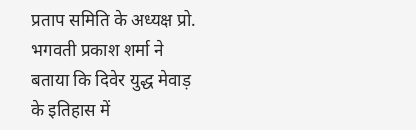प्रताप समिति के अध्यक्ष प्रो. भगवती प्रकाश शर्मा ने बताया कि दिवेर युद्ध मेवाड़ के इतिहास में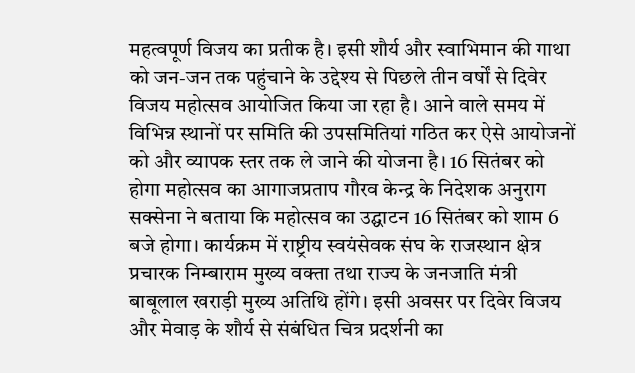महत्वपूर्ण विजय का प्रतीक है। इसी शौर्य और स्वाभिमान की गाथा को जन-जन तक पहुंचाने के उद्देश्य से पिछले तीन वर्षों से दिवेर विजय महोत्सव आयोजित किया जा रहा है। आने वाले समय में विभिन्न स्थानों पर समिति की उपसमितियां गठित कर ऐसे आयोजनों को और व्यापक स्तर तक ले जाने की योजना है। 16 सितंबर को होगा महोत्सव का आगाजप्रताप गौरव केन्द्र के निदेशक अनुराग सक्सेना ने बताया कि महोत्सव का उद्घाटन 16 सितंबर को शाम 6 बजे होगा। कार्यक्रम में राष्ट्रीय स्वयंसेवक संघ के राजस्थान क्षेत्र प्रचारक निम्बाराम मुख्य वक्ता तथा राज्य के जनजाति मंत्री बाबूलाल खराड़ी मुख्य अतिथि होंगे। इसी अवसर पर दिवेर विजय और मेवाड़ के शौर्य से संबंधित चित्र प्रदर्शनी का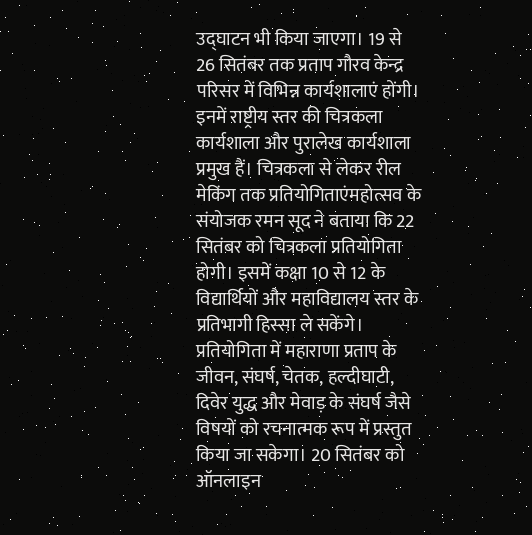उद्घाटन भी किया जाएगा। 19 से 26 सितंबर तक प्रताप गौरव केन्द्र परिसर में विभिन्न कार्यशालाएं होंगी। इनमें राष्ट्रीय स्तर की चित्रकला कार्यशाला और पुरालेख कार्यशाला प्रमुख हैं। चित्रकला से लेकर रील मेकिंग तक प्रतियोगिताएंमहोत्सव के संयोजक रमन सूद ने बताया कि 22 सितंबर को चित्रकला प्रतियोगिता होगी। इसमें कक्षा 10 से 12 के विद्यार्थियों और महाविद्यालय स्तर के प्रतिभागी हिस्सा ले सकेंगे। प्रतियोगिता में महाराणा प्रताप के जीवन, संघर्ष, चेतक, हल्दीघाटी, दिवेर युद्ध और मेवाड़ के संघर्ष जैसे विषयों को रचनात्मक रूप में प्रस्तुत किया जा सकेगा। 20 सितंबर को ऑनलाइन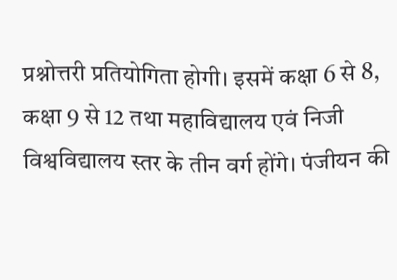प्रश्नोत्तरी प्रतियोगिता होगी। इसमें कक्षा 6 से 8, कक्षा 9 से 12 तथा महाविद्यालय एवं निजी विश्वविद्यालय स्तर के तीन वर्ग होंगे। पंजीयन की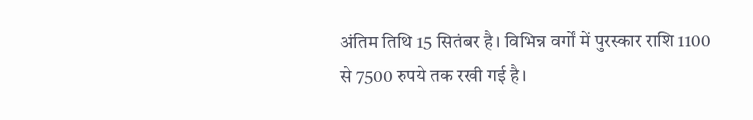अंतिम तिथि 15 सितंबर है। विभिन्न वर्गों में पुरस्कार राशि 1100 से 7500 रुपये तक रखी गई है।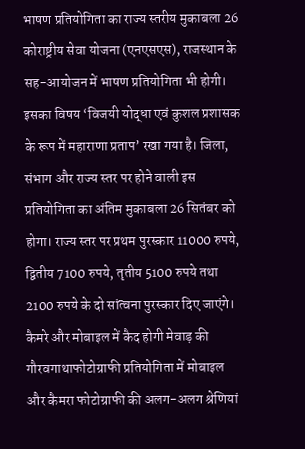भाषण प्रतियोगिता का राज्य स्तरीय मुकाबला 26 कोराष्ट्रीय सेवा योजना (एनएसएस), राजस्थान के सह-आयोजन में भाषण प्रतियोगिता भी होगी। इसका विषय ‘विजयी योद्धा एवं कुशल प्रशासक के रूप में महाराणा प्रताप’ रखा गया है। जिला, संभाग और राज्य स्तर पर होने वाली इस प्रतियोगिता का अंतिम मुकाबला 26 सितंबर को होगा। राज्य स्तर पर प्रथम पुरस्कार 11000 रुपये, द्वितीय 7100 रुपये, तृतीय 5100 रुपये तथा 2100 रुपये के दो सांत्वना पुरस्कार दिए जाएंगे। कैमरे और मोबाइल में कैद होगी मेवाड़ की गौरवगाथाफोटोग्राफी प्रतियोगिता में मोबाइल और कैमरा फोटोग्राफी की अलग-अलग श्रेणियां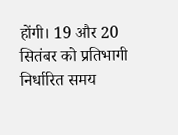होंगी। 19 और 20 सितंबर को प्रतिभागी निर्धारित समय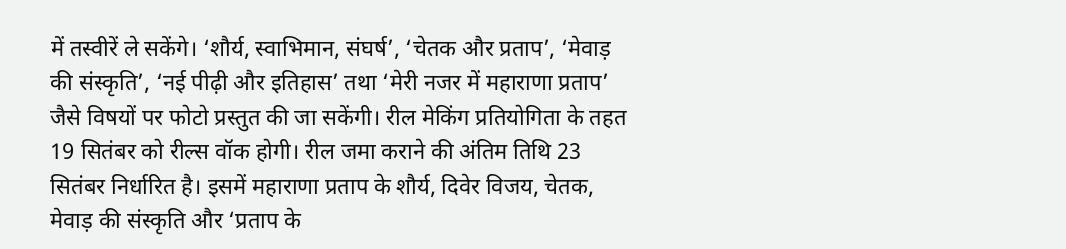में तस्वीरें ले सकेंगे। ‘शौर्य, स्वाभिमान, संघर्ष’, ‘चेतक और प्रताप’, ‘मेवाड़ की संस्कृति’, ‘नई पीढ़ी और इतिहास’ तथा ‘मेरी नजर में महाराणा प्रताप’ जैसे विषयों पर फोटो प्रस्तुत की जा सकेंगी। रील मेकिंग प्रतियोगिता के तहत 19 सितंबर को रील्स वॉक होगी। रील जमा कराने की अंतिम तिथि 23 सितंबर निर्धारित है। इसमें महाराणा प्रताप के शौर्य, दिवेर विजय, चेतक, मेवाड़ की संस्कृति और ‘प्रताप के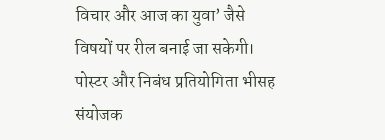विचार और आज का युवा’ जैसे विषयों पर रील बनाई जा सकेगी। पोस्टर और निबंध प्रतियोगिता भीसह संयोजक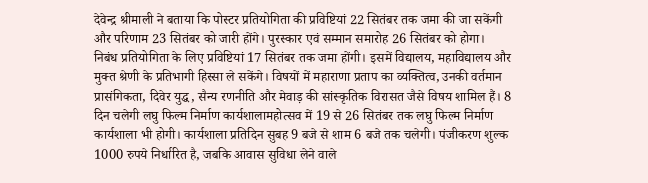देवेन्द्र श्रीमाली ने बताया कि पोस्टर प्रतियोगिता की प्रविष्टियां 22 सितंबर तक जमा की जा सकेंगी और परिणाम 23 सितंबर को जारी होंगे। पुरस्कार एवं सम्मान समारोह 26 सितंबर को होगा। निबंध प्रतियोगिता के लिए प्रविष्टियां 17 सितंबर तक जमा होंगी। इसमें विद्यालय, महाविद्यालय और मुक्त श्रेणी के प्रतिभागी हिस्सा ले सकेंगे। विषयों में महाराणा प्रताप का व्यक्तित्व, उनकी वर्तमान प्रासंगिकता, दिवेर युद्ध, सैन्य रणनीति और मेवाड़ की सांस्कृतिक विरासत जैसे विषय शामिल हैं। 8 दिन चलेगी लघु फिल्म निर्माण कार्यशालामहोत्सव में 19 से 26 सितंबर तक लघु फिल्म निर्माण कार्यशाला भी होगी। कार्यशाला प्रतिदिन सुबह 9 बजे से शाम 6 बजे तक चलेगी। पंजीकरण शुल्क 1000 रुपये निर्धारित है, जबकि आवास सुविधा लेने वाले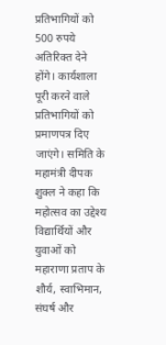प्रतिभागियों को 500 रुपये अतिरिक्त देने होंगे। कार्यशाला पूरी करने वाले प्रतिभागियों को प्रमाणपत्र दिए जाएंगे। समिति के महामंत्री दीपक शुक्ल ने कहा कि महोत्सव का उद्देश्य विद्यार्थियों और युवाओं को महाराणा प्रताप के शौर्य, स्वाभिमान, संघर्ष और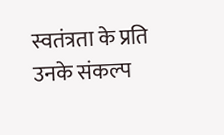स्वतंत्रता के प्रति उनके संकल्प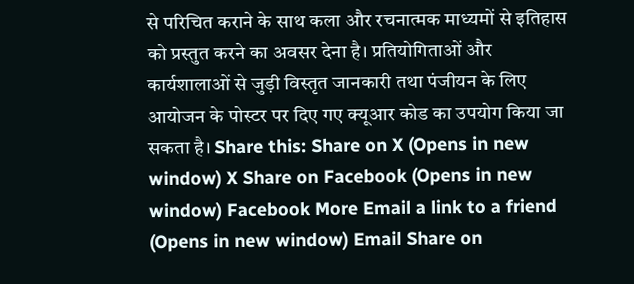से परिचित कराने के साथ कला और रचनात्मक माध्यमों से इतिहास को प्रस्तुत करने का अवसर देना है। प्रतियोगिताओं और कार्यशालाओं से जुड़ी विस्तृत जानकारी तथा पंजीयन के लिए आयोजन के पोस्टर पर दिए गए क्यूआर कोड का उपयोग किया जा सकता है। Share this: Share on X (Opens in new window) X Share on Facebook (Opens in new window) Facebook More Email a link to a friend (Opens in new window) Email Share on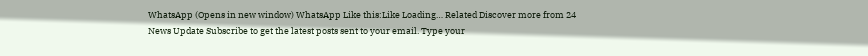WhatsApp (Opens in new window) WhatsApp Like this:Like Loading… Related Discover more from 24 News Update Subscribe to get the latest posts sent to your email. Type your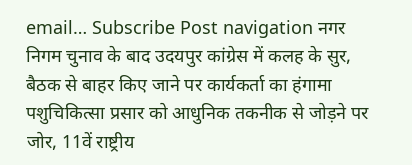email… Subscribe Post navigation नगर निगम चुनाव के बाद उदयपुर कांग्रेस में कलह के सुर, बैठक से बाहर किए जाने पर कार्यकर्ता का हंगामा पशुचिकित्सा प्रसार को आधुनिक तकनीक से जोड़ने पर जोर, 11वें राष्ट्रीय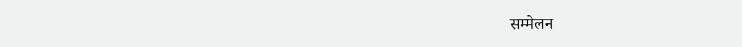सम्मेलन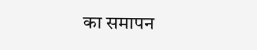का समापन